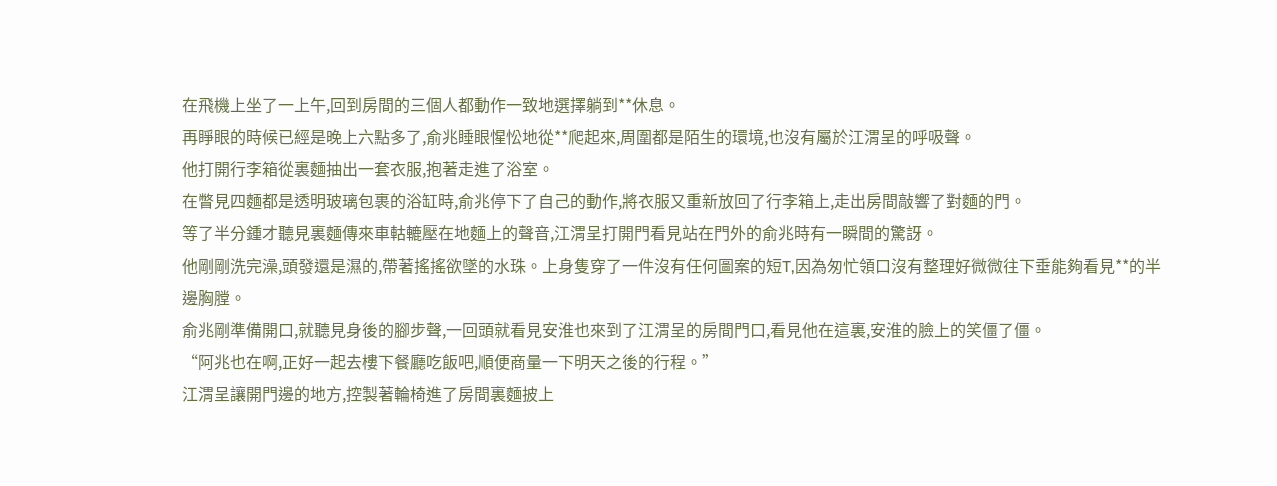在飛機上坐了一上午,回到房間的三個人都動作一致地選擇躺到**休息。
再睜眼的時候已經是晚上六點多了,俞兆睡眼惺忪地從**爬起來,周圍都是陌生的環境,也沒有屬於江渭呈的呼吸聲。
他打開行李箱從裏麵抽出一套衣服,抱著走進了浴室。
在瞥見四麵都是透明玻璃包裹的浴缸時,俞兆停下了自己的動作,將衣服又重新放回了行李箱上,走出房間敲響了對麵的門。
等了半分鍾才聽見裏麵傳來車軲轆壓在地麵上的聲音,江渭呈打開門看見站在門外的俞兆時有一瞬間的驚訝。
他剛剛洗完澡,頭發還是濕的,帶著搖搖欲墜的水珠。上身隻穿了一件沒有任何圖案的短T,因為匆忙領口沒有整理好微微往下垂能夠看見**的半邊胸膛。
俞兆剛準備開口,就聽見身後的腳步聲,一回頭就看見安淮也來到了江渭呈的房間門口,看見他在這裏,安淮的臉上的笑僵了僵。
“阿兆也在啊,正好一起去樓下餐廳吃飯吧,順便商量一下明天之後的行程。”
江渭呈讓開門邊的地方,控製著輪椅進了房間裏麵披上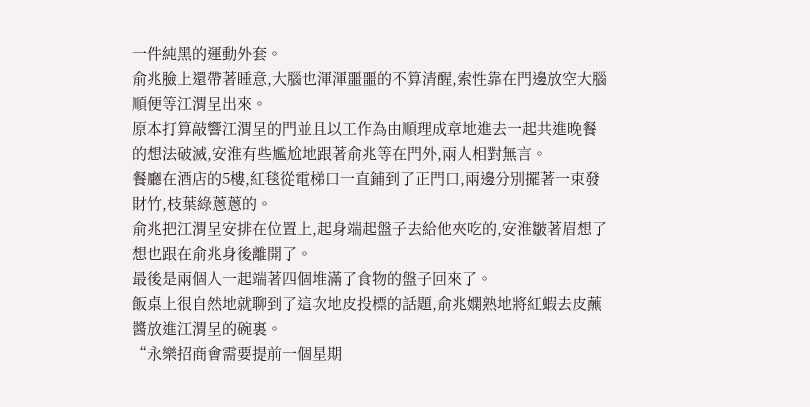一件純黑的運動外套。
俞兆臉上還帶著睡意,大腦也渾渾噩噩的不算清醒,索性靠在門邊放空大腦順便等江渭呈出來。
原本打算敲響江渭呈的門並且以工作為由順理成章地進去一起共進晚餐的想法破滅,安淮有些尷尬地跟著俞兆等在門外,兩人相對無言。
餐廳在酒店的5樓,紅毯從電梯口一直鋪到了正門口,兩邊分別擺著一束發財竹,枝葉綠蔥蔥的。
俞兆把江渭呈安排在位置上,起身端起盤子去給他夾吃的,安淮皺著眉想了想也跟在俞兆身後離開了。
最後是兩個人一起端著四個堆滿了食物的盤子回來了。
飯桌上很自然地就聊到了這次地皮投標的話題,俞兆嫻熟地將紅蝦去皮蘸醬放進江渭呈的碗裏。
“永樂招商會需要提前一個星期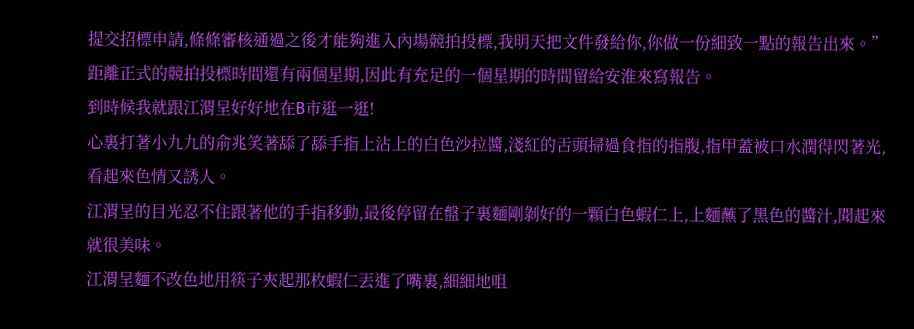提交招標申請,條條審核通過之後才能夠進入內場競拍投標,我明天把文件發給你,你做一份細致一點的報告出來。”
距離正式的競拍投標時間還有兩個星期,因此有充足的一個星期的時間留給安淮來寫報告。
到時候我就跟江渭呈好好地在B市逛一逛!
心裏打著小九九的俞兆笑著舔了舔手指上沾上的白色沙拉醬,淺紅的舌頭掃過食指的指腹,指甲蓋被口水潤得閃著光,看起來色情又誘人。
江渭呈的目光忍不住跟著他的手指移動,最後停留在盤子裏麵剛剝好的一顆白色蝦仁上,上麵蘸了黑色的醬汁,聞起來就很美味。
江渭呈麵不改色地用筷子夾起那枚蝦仁丟進了嘴裏,細細地咀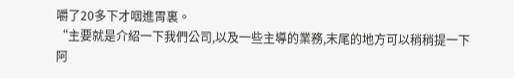嚼了20多下才咽進胃裏。
“主要就是介紹一下我們公司,以及一些主導的業務,末尾的地方可以稍稍提一下阿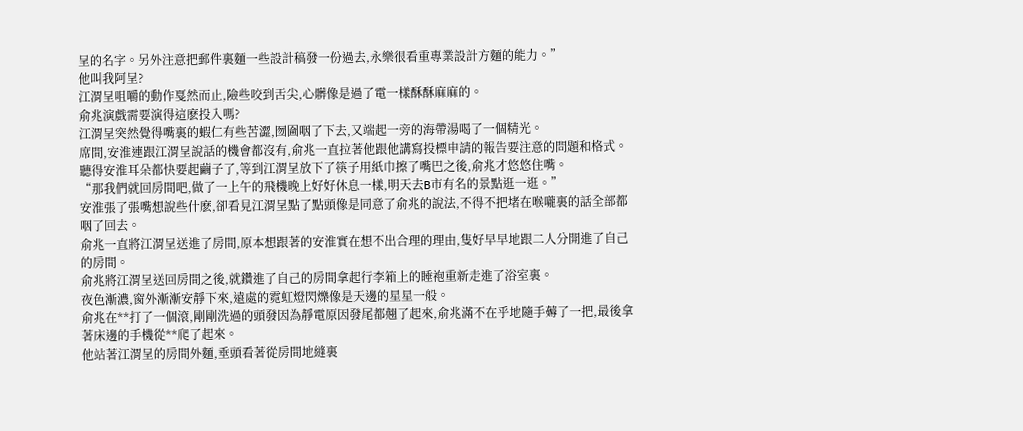呈的名字。另外注意把郵件裏麵一些設計稿發一份過去,永樂很看重專業設計方麵的能力。”
他叫我阿呈?
江渭呈咀嚼的動作戛然而止,險些咬到舌尖,心髒像是過了電一樣酥酥麻麻的。
俞兆演戲需要演得這麽投入嗎?
江渭呈突然覺得嘴裏的蝦仁有些苦澀,囫圇咽了下去,又端起一旁的海帶湯喝了一個精光。
席間,安淮連跟江渭呈說話的機會都沒有,俞兆一直拉著他跟他講寫投標申請的報告要注意的問題和格式。
聽得安淮耳朵都快要起繭子了,等到江渭呈放下了筷子用紙巾擦了嘴巴之後,俞兆才悠悠住嘴。
“那我們就回房間吧,做了一上午的飛機晚上好好休息一樣,明天去B市有名的景點逛一逛。”
安淮張了張嘴想說些什麽,卻看見江渭呈點了點頭像是同意了俞兆的說法,不得不把堵在喉嚨裏的話全部都咽了回去。
俞兆一直將江渭呈送進了房間,原本想跟著的安淮實在想不出合理的理由,隻好早早地跟二人分開進了自己的房間。
俞兆將江渭呈送回房間之後,就鑽進了自己的房間拿起行李箱上的睡袍重新走進了浴室裏。
夜色漸濃,窗外漸漸安靜下來,遠處的霓虹燈閃爍像是天邊的星星一般。
俞兆在**打了一個滾,剛剛洗過的頭發因為靜電原因發尾都翹了起來,俞兆滿不在乎地隨手薅了一把,最後拿著床邊的手機從**爬了起來。
他站著江渭呈的房間外麵,垂頭看著從房間地縫裏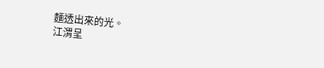麵透出來的光。
江渭呈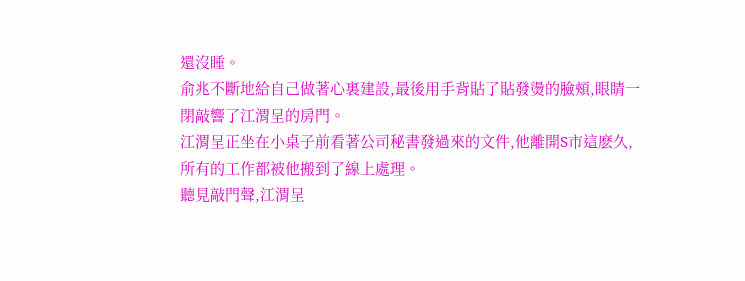還沒睡。
俞兆不斷地給自己做著心裏建設,最後用手背貼了貼發燙的臉頰,眼睛一閉敲響了江渭呈的房門。
江渭呈正坐在小桌子前看著公司秘書發過來的文件,他離開S市這麽久,所有的工作都被他搬到了線上處理。
聽見敲門聲,江渭呈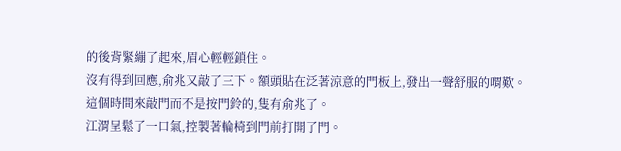的後背緊繃了起來,眉心輕輕鎖住。
沒有得到回應,俞兆又敲了三下。額頭貼在泛著涼意的門板上,發出一聲舒服的喟歎。
這個時間來敲門而不是按門鈴的,隻有俞兆了。
江渭呈鬆了一口氣,控製著輪椅到門前打開了門。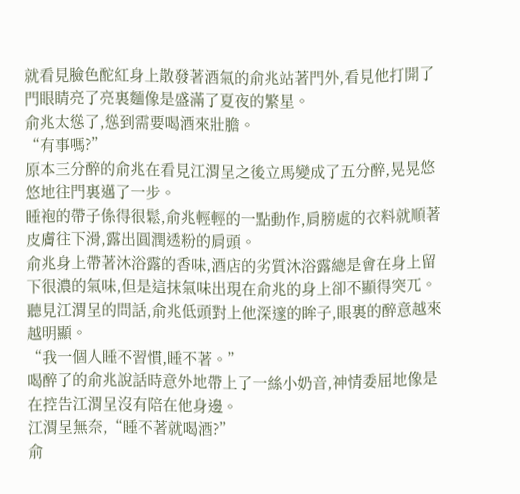就看見臉色酡紅身上散發著酒氣的俞兆站著門外,看見他打開了門眼睛亮了亮裏麵像是盛滿了夏夜的繁星。
俞兆太慫了,慫到需要喝酒來壯膽。
“有事嗎?”
原本三分醉的俞兆在看見江渭呈之後立馬變成了五分醉,晃晃悠悠地往門裏邁了一步。
睡袍的帶子係得很鬆,俞兆輕輕的一點動作,肩膀處的衣料就順著皮膚往下滑,露出圓潤透粉的肩頭。
俞兆身上帶著沐浴露的香味,酒店的劣質沐浴露總是會在身上留下很濃的氣味,但是這抹氣味出現在俞兆的身上卻不顯得突兀。
聽見江渭呈的問話,俞兆低頭對上他深邃的眸子,眼裏的醉意越來越明顯。
“我一個人睡不習慣,睡不著。”
喝醉了的俞兆說話時意外地帶上了一絲小奶音,神情委屈地像是在控告江渭呈沒有陪在他身邊。
江渭呈無奈,“睡不著就喝酒?”
俞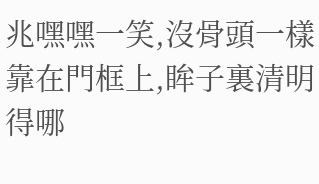兆嘿嘿一笑,沒骨頭一樣靠在門框上,眸子裏清明得哪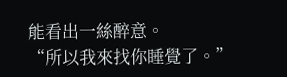能看出一絲醉意。
“所以我來找你睡覺了。”